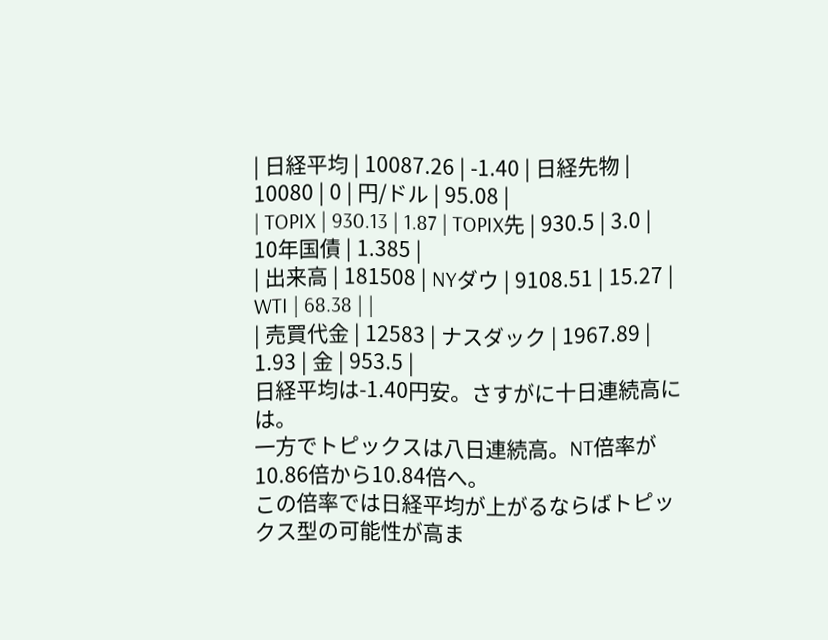| 日経平均 | 10087.26 | -1.40 | 日経先物 | 10080 | 0 | 円/ドル | 95.08 |
| TOPIX | 930.13 | 1.87 | TOPIX先 | 930.5 | 3.0 | 10年国債 | 1.385 |
| 出来高 | 181508 | NYダウ | 9108.51 | 15.27 | WTI | 68.38 | |
| 売買代金 | 12583 | ナスダック | 1967.89 | 1.93 | 金 | 953.5 |
日経平均は-1.40円安。さすがに十日連続高には。
一方でトピックスは八日連続高。NT倍率が10.86倍から10.84倍へ。
この倍率では日経平均が上がるならばトピックス型の可能性が高ま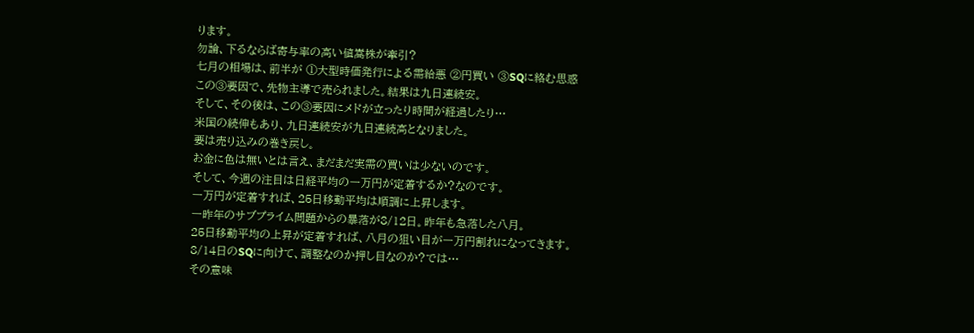ります。
勿論、下るならば寄与率の高い値嵩株が牽引?
七月の相場は、前半が ①大型時価発行による需給悪 ②円買い ③SQに絡む思惑
この③要因で、先物主導で売られました。結果は九日連続安。
そして、その後は、この③要因にメドが立ったり時間が経過したり…
米国の続伸もあり、九日連続安が九日連続高となりました。
要は売り込みの巻き戻し。
お金に色は無いとは言え、まだまだ実需の買いは少ないのです。
そして、今週の注目は日経平均の一万円が定着するか?なのです。
一万円が定着すれば、25日移動平均は順調に上昇します。
一昨年のサブプライム問題からの暴落が8/12日。昨年も急落した八月。
25日移動平均の上昇が定着すれば、八月の狙い目が一万円割れになってきます。
8/14日のSQに向けて、調整なのか押し目なのか?では…
その意味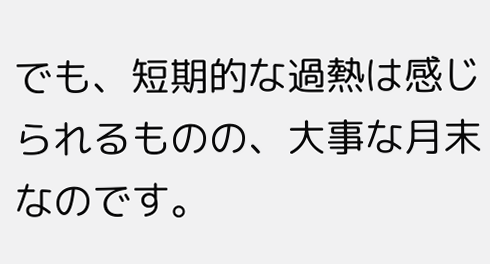でも、短期的な過熱は感じられるものの、大事な月末なのです。